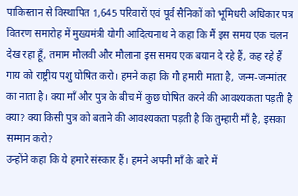पाकिस्तान से विस्थापित 1,645 परिवारों एवं पूर्व सैनिकों को भूमिधरी अधिकार पत्र वितरण समारोह में मुख्यमंत्री योगी आदित्यनाथ ने कहा कि मैं इस समय एक चलन देख रहा हूँ, तमाम मौलवी और मौलाना इस समय एक बयान दे रहे हैं, कह रहे हैं गाय को राष्ट्रीय पशु घोषित करो। हमने कहा कि गौ हमारी माता है, जन्म-जन्मांतर का नाता है। क्या माँ और पुत्र के बीच में कुछ घोषित करने की आवश्यकता पड़ती है क्या? क्या किसी पुत्र को बताने की आवश्यकता पड़ती है कि तुम्हारी माँ है, इसका सम्मान करो?
उन्होंने कहा कि ये हमारे संस्कार हैं। हमने अपनी माँ के बारे में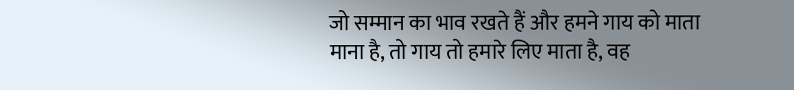जो सम्मान का भाव रखते हैं और हमने गाय को माता माना है, तो गाय तो हमारे लिए माता है, वह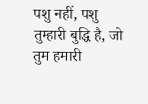पशु नहीं, पशु तुम्हारी बुद्धि है, जो तुम हमारी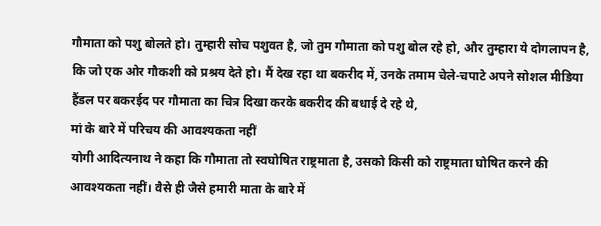गौमाता को पशु बोलते हो। तुम्हारी सोच पशुवत है, जो तुम गौमाता को पशु बोल रहे हो, और तुम्हारा ये दोगलापन है, कि जो एक ओर गौकशी को प्रश्रय देते हो। मैं देख रहा था बकरीद में, उनके तमाम चेले-चपाटे अपने सोशल मीडिया हैंडल पर बकरईद पर गौमाता का चित्र दिखा करके बकरीद की बधाई दे रहे थे,
मां के बारे में परिचय की आवश्यकता नहीं
योगी आदित्यनाथ ने कहा कि गौमाता तो स्वघोषित राष्ट्रमाता है, उसको किसी को राष्ट्रमाता घोषित करने की आवश्यकता नहीं। वैसे ही जैसे हमारी माता के बारे में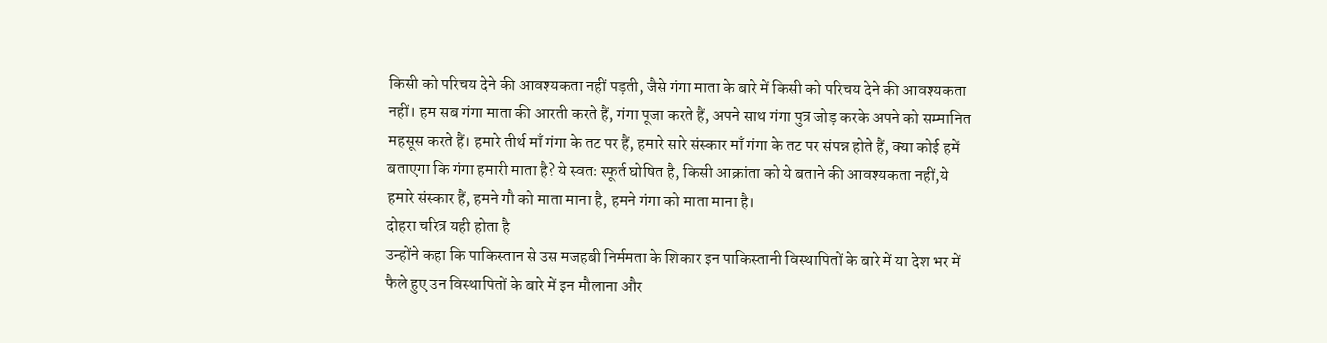किसी को परिचय देने की आवश्यकता नहीं पड़ती, जैसे गंगा माता के बारे में किसी को परिचय देने की आवश्यकता नहीं। हम सब गंगा माता की आरती करते हैं, गंगा पूजा करते हैं, अपने साथ गंगा पुत्र जोड़ करके अपने को सम्मानित महसूस करते हैं। हमारे तीर्थ माँ गंगा के तट पर हैं, हमारे सारे संस्कार माँ गंगा के तट पर संपन्न होते हैं, क्या कोई हमें बताएगा कि गंगा हमारी माता है? ये स्वतः स्फूर्त घोषित है, किसी आक्रांता को ये बताने की आवश्यकता नहीं,ये हमारे संस्कार हैं, हमने गौ को माता माना है, हमने गंगा को माता माना है।
दोहरा चरित्र यही होता है
उन्होंने कहा कि पाकिस्तान से उस मजहबी निर्ममता के शिकार इन पाकिस्तानी विस्थापितों के बारे में या देश भर में फैले हुए उन विस्थापितों के बारे में इन मौलाना और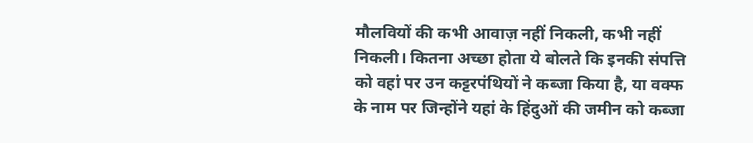मौलवियों की कभी आवाज़ नहीं निकली, कभी नहीं निकली। कितना अच्छा होता ये बोलते कि इनकी संपत्ति को वहां पर उन कट्टरपंथियों ने कब्जा किया है, या वक्फ के नाम पर जिन्होंने यहां के हिंदुओं की जमीन को कब्जा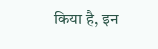किया है, इन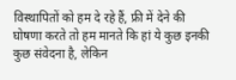विस्थापितों को हम दे रहे हैं, फ्री में देने की घोषणा करते तो हम मानते कि हां ये कुछ इनकी कुछ संवेदना है, लेकिन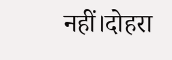नहीं।दोहरा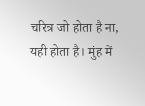चरित्र जो होता है ना, यही होता है। मुंह में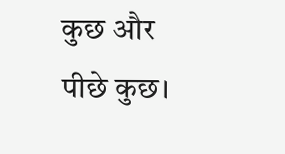कुछ और पीछे कुछ।